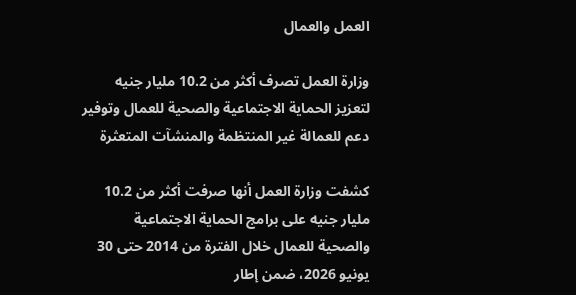العمل والعمال

وزارة العمل تصرف أكثر من 10.2 مليار جنيه لتعزيز الحماية الاجتماعية والصحية للعمال وتوفير دعم للعمالة غير المنتظمة والمنشآت المتعثرة

كشفت وزارة العمل أنها صرفت أكثر من 10.2 مليار جنيه على برامج الحماية الاجتماعية والصحية للعمال خلال الفترة من 2014 حتى 30 يونيو 2026، ضمن إطار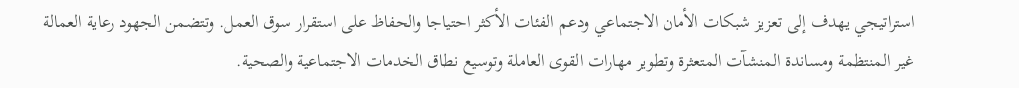استراتيجي يهدف إلى تعزيز شبكات الأمان الاجتماعي ودعم الفئات الأكثر احتياجا والحفاظ على استقرار سوق العمل. وتتضمن الجهود رعاية العمالة غير المنتظمة ومساندة المنشآت المتعثرة وتطوير مهارات القوى العاملة وتوسيع نطاق الخدمات الاجتماعية والصحية.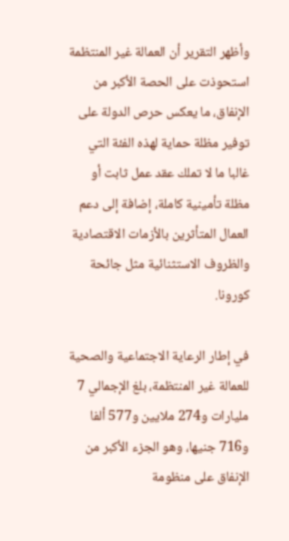وأظهر التقرير أن العمالة غير المنتظمة استحوذت على الحصة الأكبر من الإنفاق، ما يعكس حرص الدولة على توفير مظلة حماية لهذه الفئة التي غالبا ما لا تملك عقد عمل ثابت أو مظلة تأمينية كاملة، إضافة إلى دعم العمال المتأثرين بالأزمات الاقتصادية والظروف الاستثنائية مثل جائحة كورونا.

في إطار الرعاية الاجتماعية والصحية للعمالة غير المنتظمة، بلغ الإجمالي 7 مليارات و274 ملايين و577 ألفا و716 جنيها، وهو الجزء الأكبر من الإنفاق على منظومة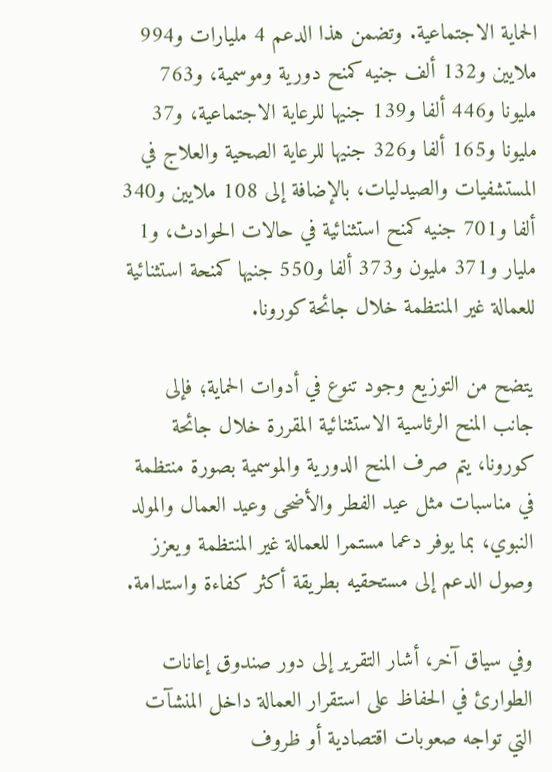الحماية الاجتماعية. وتضمن هذا الدعم 4 مليارات و994 ملايين و132 ألف جنيه كمنح دورية وموسمية، و763 مليونا و446 ألفا و139 جنيها للرعاية الاجتماعية، و37 مليونا و165 ألفا و326 جنيها للرعاية الصحية والعلاج في المستشفيات والصيدليات، بالإضافة إلى 108 ملايين و340 ألفا و701 جنيه كمنح استثنائية في حالات الحوادث، و1 مليار و371 مليون و373 ألفا و550 جنيها كمنحة استثنائية للعمالة غير المنتظمة خلال جائحة كورونا.

يتضح من التوزيع وجود تنوع في أدوات الحماية؛ فإلى جانب المنح الرئاسية الاستثنائية المقررة خلال جائحة كورونا، يتم صرف المنح الدورية والموسمية بصورة منتظمة في مناسبات مثل عيد الفطر والأضحى وعيد العمال والمولد النبوي، بما يوفر دعما مستمرا للعمالة غير المنتظمة ويعزز وصول الدعم إلى مستحقيه بطريقة أكثر كفاءة واستدامة.

وفي سياق آخر، أشار التقرير إلى دور صندوق إعانات الطوارئ في الحفاظ على استقرار العمالة داخل المنشآت التي تواجه صعوبات اقتصادية أو ظروف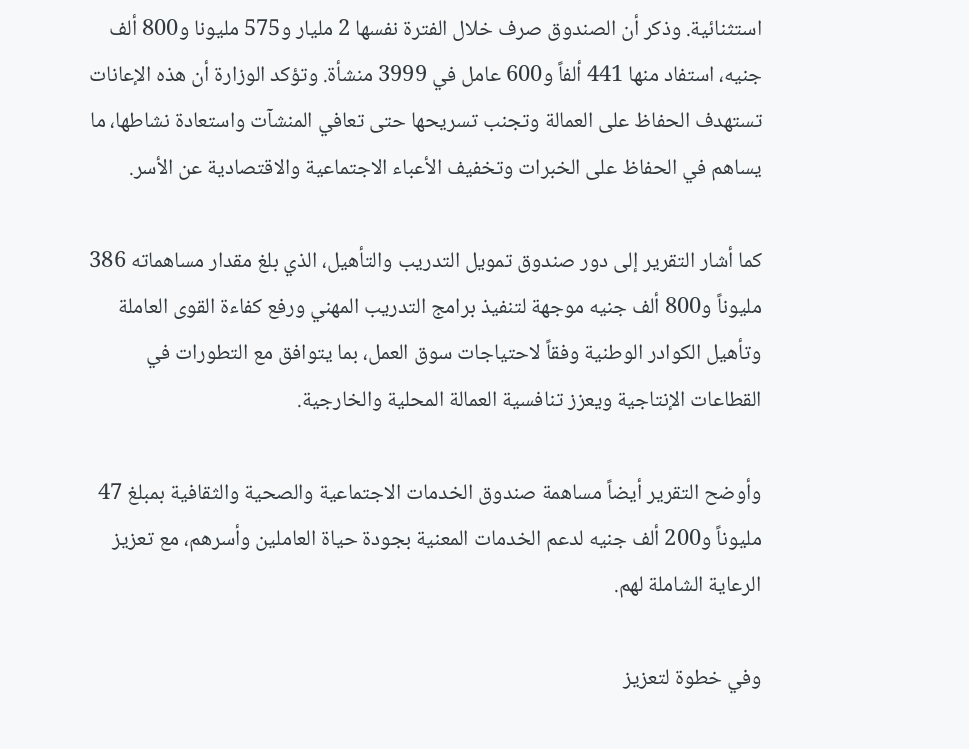استثنائية. وذكر أن الصندوق صرف خلال الفترة نفسها 2 مليار و575 مليونا و800 ألف جنيه، استفاد منها 441 ألفاً و600 عامل في 3999 منشأة. وتؤكد الوزارة أن هذه الإعانات تستهدف الحفاظ على العمالة وتجنب تسريحها حتى تعافي المنشآت واستعادة نشاطها، ما يساهم في الحفاظ على الخبرات وتخفيف الأعباء الاجتماعية والاقتصادية عن الأسر.

كما أشار التقرير إلى دور صندوق تمويل التدريب والتأهيل، الذي بلغ مقدار مساهماته 386 مليوناً و800 ألف جنيه موجهة لتنفيذ برامج التدريب المهني ورفع كفاءة القوى العاملة وتأهيل الكوادر الوطنية وفقاً لاحتياجات سوق العمل، بما يتوافق مع التطورات في القطاعات الإنتاجية ويعزز تنافسية العمالة المحلية والخارجية.

وأوضح التقرير أيضاً مساهمة صندوق الخدمات الاجتماعية والصحية والثقافية بمبلغ 47 مليوناً و200 ألف جنيه لدعم الخدمات المعنية بجودة حياة العاملين وأسرهم، مع تعزيز الرعاية الشاملة لهم.

وفي خطوة لتعزيز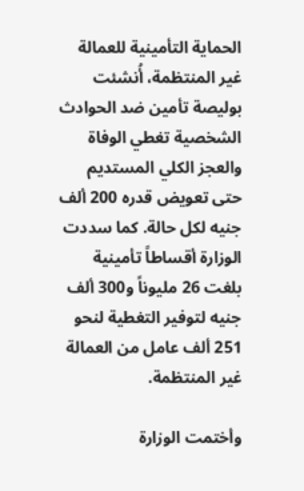الحماية التأمينية للعمالة غير المنتظمة، أُنشئت بوليصة تأمين ضد الحوادث الشخصية تغطي الوفاة والعجز الكلي المستديم حتى تعويض قدره 200 ألف جنيه لكل حالة. كما سددت الوزارة أقساطاً تأمينية بلغت 26 مليوناً و300 ألف جنيه لتوفير التغطية لنحو 251 ألف عامل من العمالة غير المنتظمة.

وأختمت الوزارة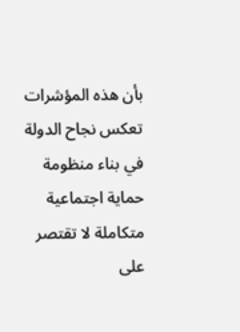بأن هذه المؤشرات تعكس نجاح الدولة في بناء منظومة حماية اجتماعية متكاملة لا تقتصر على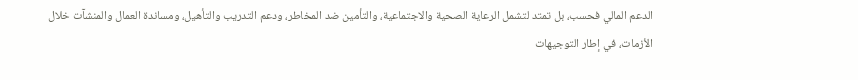الدعم المالي فحسب، بل تمتد لتشمل الرعاية الصحية والاجتماعية، والتأمين ضد المخاطر، ودعم التدريب والتأهيل، ومساندة العمال والمنشآت خلال الأزمات، في إطار التوجيهات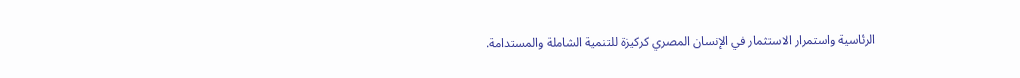الرئاسية واستمرار الاستثمار في الإنسان المصري كركيزة للتنمية الشاملة والمستدامة.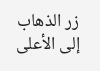زر الذهاب إلى الأعلى